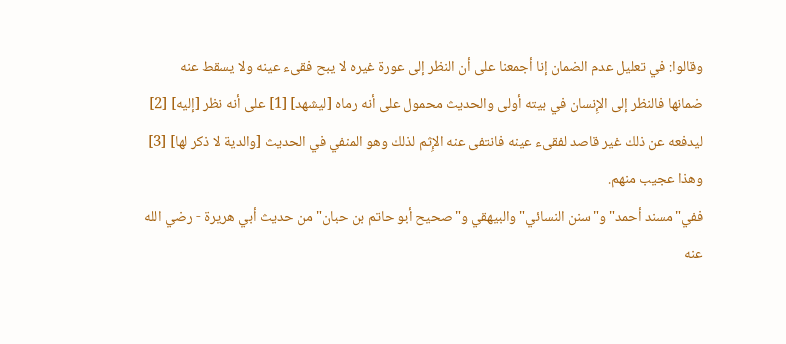وقالوا: في تعليل عدم الضمان إنا أجمعنا على أن النظر إلى عورة غيره لا يبح فقىء عينه ولا يسقط عنه ضمانها فالنظر إلى الإِنسان في بيته أولى والحديث محمول على أنه رماه [ليشهد] [1] على أنه نظر [إليه] [2] ليدفعه عن ذلك غير قاصد لفقىء عينه فانتفى عنه الإِثم لذلك وهو المنفي في الحديث [والدية لا ذكر لها] [3] وهذا عجيب منهم.
ففي"مسند أحمد"و"سنن النسائي"والبيهقي و"صحيح أبو حاتم بن حبان"من حديث أبي هريرة - رضي الله عنه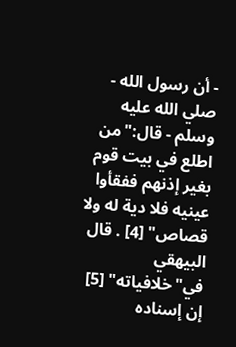- أن رسول الله - صلي الله عليه وسلم - قال:"من اطلع في بيت قوم بغير إذنهم ففقأوا عينيه فلا دية له ولا قصاص" [4] . قال البيهقي في"خلافياته" [5] إن إسناده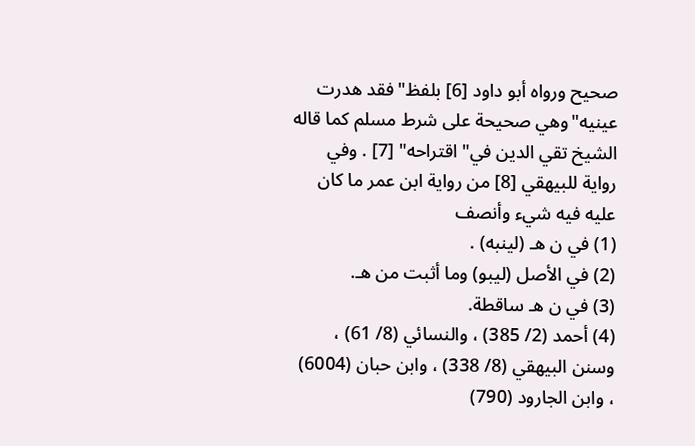صحيح ورواه أبو داود [6] بلفظ"فقد هدرت عينيه"وهي صحيحة على شرط مسلم كما قاله الشيخ تقي الدين في"اقتراحه" [7] . وفي رواية للبيهقي [8] من رواية ابن عمر ما كان عليه فيه شيء وأنصف
(1) في ن هـ (لينبه) .
(2) في الأصل (ليبو) وما أثبت من هـ.
(3) في ن هـ ساقطة.
(4) أحمد (2/ 385) ، والنسائي (8/ 61) ، وسنن البيهقي (8/ 338) ، وابن حبان (6004) ، وابن الجارود (790)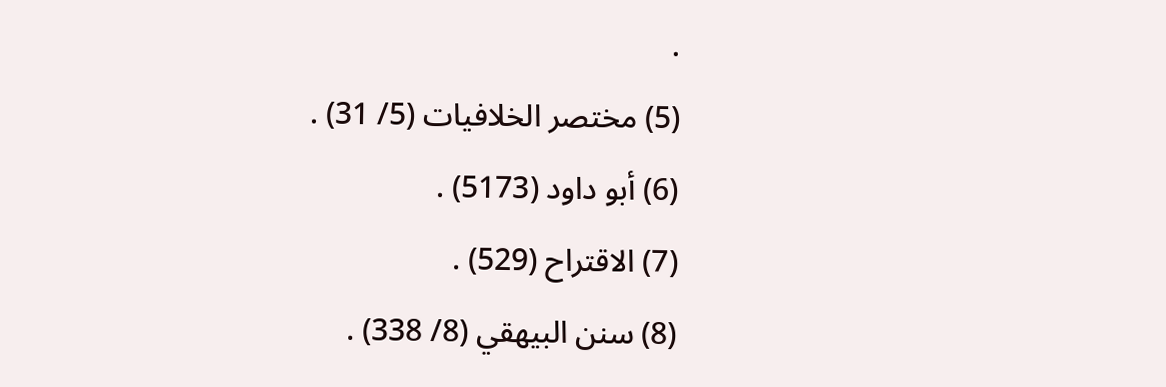.
(5) مختصر الخلافيات (5/ 31) .
(6) أبو داود (5173) .
(7) الاقتراح (529) .
(8) سنن البيهقي (8/ 338) .